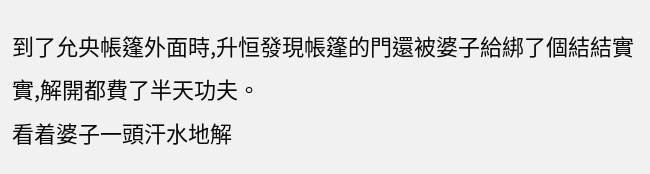到了允央帳篷外面時,升恒發現帳篷的門還被婆子給綁了個結結實實,解開都費了半天功夫。
看着婆子一頭汗水地解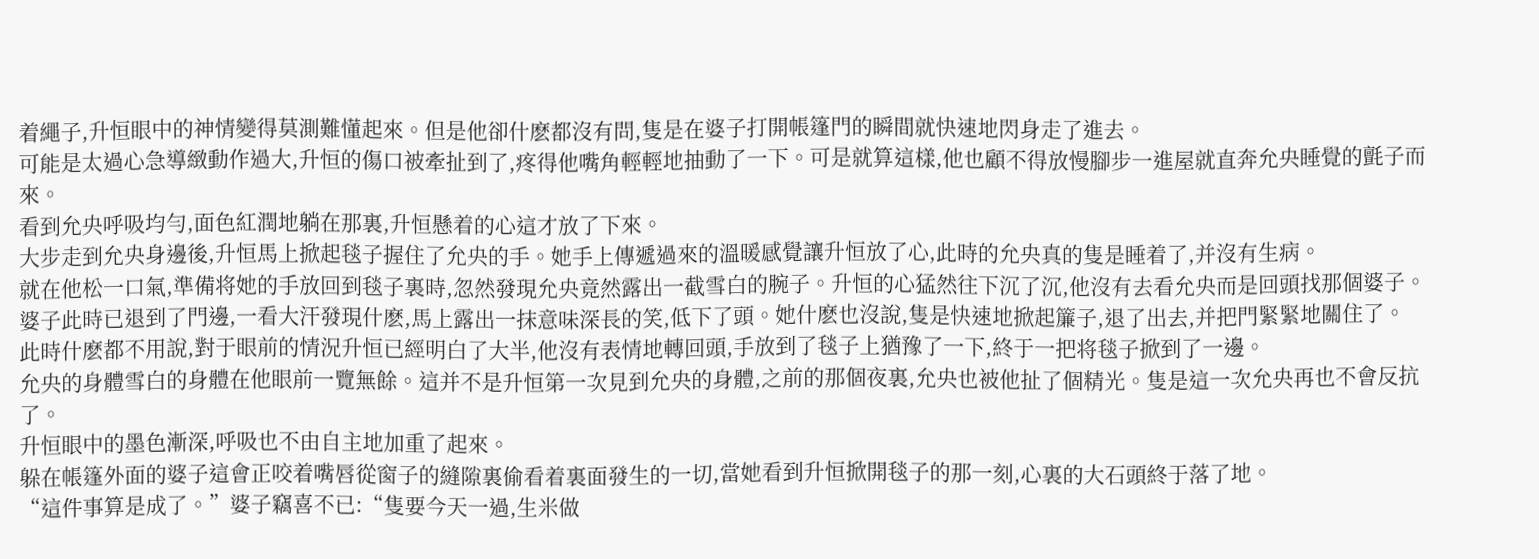着繩子,升恒眼中的神情變得莫測難懂起來。但是他卻什麽都沒有問,隻是在婆子打開帳篷門的瞬間就快速地閃身走了進去。
可能是太過心急導緻動作過大,升恒的傷口被牽扯到了,疼得他嘴角輕輕地抽動了一下。可是就算這樣,他也顧不得放慢腳步一進屋就直奔允央睡覺的氈子而來。
看到允央呼吸均勻,面色紅潤地躺在那裏,升恒懸着的心這才放了下來。
大步走到允央身邊後,升恒馬上掀起毯子握住了允央的手。她手上傳遞過來的溫暖感覺讓升恒放了心,此時的允央真的隻是睡着了,并沒有生病。
就在他松一口氣,準備将她的手放回到毯子裏時,忽然發現允央竟然露出一截雪白的腕子。升恒的心猛然往下沉了沉,他沒有去看允央而是回頭找那個婆子。
婆子此時已退到了門邊,一看大汗發現什麽,馬上露出一抹意味深長的笑,低下了頭。她什麽也沒說,隻是快速地掀起簾子,退了出去,并把門緊緊地關住了。
此時什麽都不用說,對于眼前的情況升恒已經明白了大半,他沒有表情地轉回頭,手放到了毯子上猶豫了一下,終于一把将毯子掀到了一邊。
允央的身體雪白的身體在他眼前一覽無餘。這并不是升恒第一次見到允央的身體,之前的那個夜裏,允央也被他扯了個精光。隻是這一次允央再也不會反抗了。
升恒眼中的墨色漸深,呼吸也不由自主地加重了起來。
躲在帳篷外面的婆子這會正咬着嘴唇從窗子的縫隙裏偷看着裏面發生的一切,當她看到升恒掀開毯子的那一刻,心裏的大石頭終于落了地。
“這件事算是成了。”婆子竊喜不已:“隻要今天一過,生米做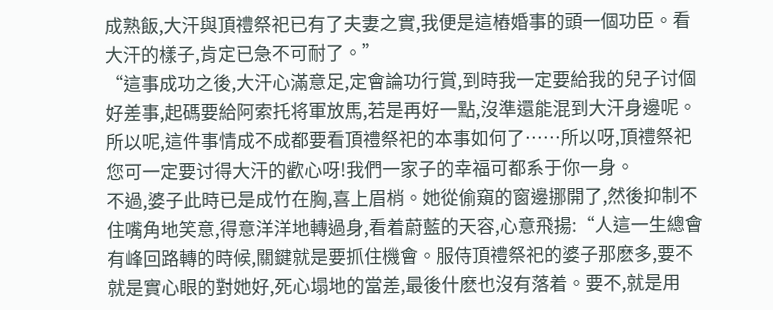成熟飯,大汗與頂禮祭祀已有了夫妻之實,我便是這樁婚事的頭一個功臣。看大汗的樣子,肯定已急不可耐了。”
“這事成功之後,大汗心滿意足,定會論功行賞,到時我一定要給我的兒子讨個好差事,起碼要給阿索托将軍放馬,若是再好一點,沒準還能混到大汗身邊呢。所以呢,這件事情成不成都要看頂禮祭祀的本事如何了……所以呀,頂禮祭祀您可一定要讨得大汗的歡心呀!我們一家子的幸福可都系于你一身。
不過,婆子此時已是成竹在胸,喜上眉梢。她從偷窺的窗邊挪開了,然後抑制不住嘴角地笑意,得意洋洋地轉過身,看着蔚藍的天容,心意飛揚:“人這一生總會有峰回路轉的時候,關鍵就是要抓住機會。服侍頂禮祭祀的婆子那麽多,要不就是實心眼的對她好,死心塌地的當差,最後什麽也沒有落着。要不,就是用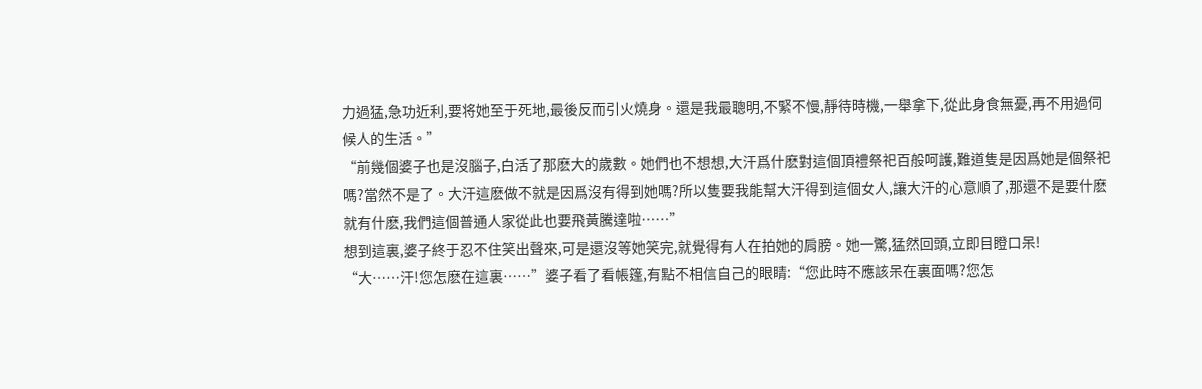力過猛,急功近利,要将她至于死地,最後反而引火燒身。還是我最聰明,不緊不慢,靜待時機,一舉拿下,從此身食無憂,再不用過伺候人的生活。”
“前幾個婆子也是沒腦子,白活了那麽大的歲數。她們也不想想,大汗爲什麽對這個頂禮祭祀百般呵護,難道隻是因爲她是個祭祀嗎?當然不是了。大汗這麽做不就是因爲沒有得到她嗎?所以隻要我能幫大汗得到這個女人,讓大汗的心意順了,那還不是要什麽就有什麽,我們這個普通人家從此也要飛黃騰達啦……”
想到這裏,婆子終于忍不住笑出聲來,可是還沒等她笑完,就覺得有人在拍她的肩膀。她一驚,猛然回頭,立即目瞪口呆!
“大……汗!您怎麽在這裏……”婆子看了看帳篷,有點不相信自己的眼睛:“您此時不應該呆在裏面嗎?您怎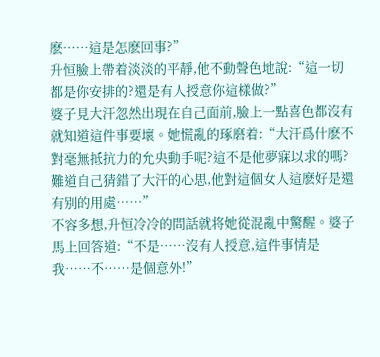麽……這是怎麽回事?”
升恒臉上帶着淡淡的平靜,他不動聲色地說:“這一切都是你安排的?還是有人授意你這樣做?”
婆子見大汗忽然出現在自己面前,臉上一點喜色都沒有就知道這件事要壞。她慌亂的琢磨着:“大汗爲什麽不對毫無抵抗力的允央動手呢?這不是他夢寐以求的嗎?難道自己猜錯了大汗的心思,他對這個女人這麽好是還有别的用處……”
不容多想,升恒冷冷的問話就将她從混亂中驚醒。婆子馬上回答道:“不是……沒有人授意,這件事情是我……不……是個意外!”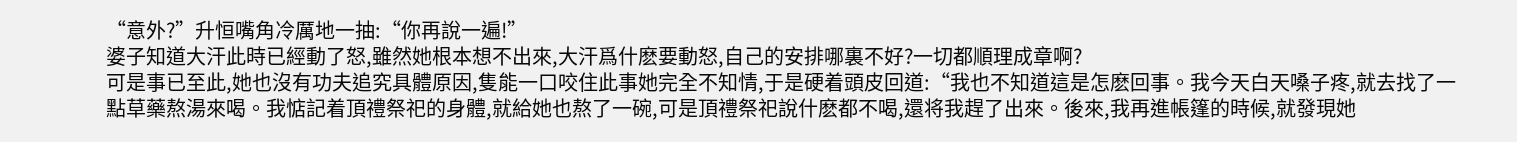“意外?”升恒嘴角冷厲地一抽:“你再說一遍!”
婆子知道大汗此時已經動了怒,雖然她根本想不出來,大汗爲什麽要動怒,自己的安排哪裏不好?一切都順理成章啊?
可是事已至此,她也沒有功夫追究具體原因,隻能一口咬住此事她完全不知情,于是硬着頭皮回道:“我也不知道這是怎麽回事。我今天白天嗓子疼,就去找了一點草藥熬湯來喝。我惦記着頂禮祭祀的身體,就給她也熬了一碗,可是頂禮祭祀說什麽都不喝,還将我趕了出來。後來,我再進帳篷的時候,就發現她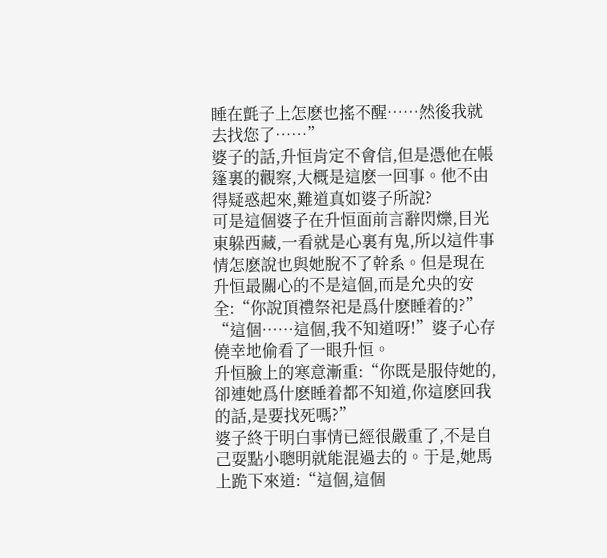睡在氈子上怎麽也搖不醒……然後我就去找您了……”
婆子的話,升恒肯定不會信,但是憑他在帳篷裏的觀察,大概是這麽一回事。他不由得疑惑起來,難道真如婆子所說?
可是這個婆子在升恒面前言辭閃爍,目光東躲西藏,一看就是心裏有鬼,所以這件事情怎麽說也與她脫不了幹系。但是現在升恒最關心的不是這個,而是允央的安全:“你說頂禮祭祀是爲什麽睡着的?”
“這個……這個,我不知道呀!”婆子心存僥幸地偷看了一眼升恒。
升恒臉上的寒意漸重:“你既是服侍她的,卻連她爲什麽睡着都不知道,你這麽回我的話,是要找死嗎?”
婆子終于明白事情已經很嚴重了,不是自己耍點小聰明就能混過去的。于是,她馬上跪下來道:“這個,這個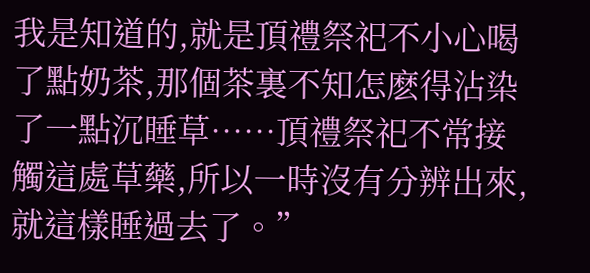我是知道的,就是頂禮祭祀不小心喝了點奶茶,那個茶裏不知怎麽得沾染了一點沉睡草……頂禮祭祀不常接觸這處草藥,所以一時沒有分辨出來,就這樣睡過去了。”